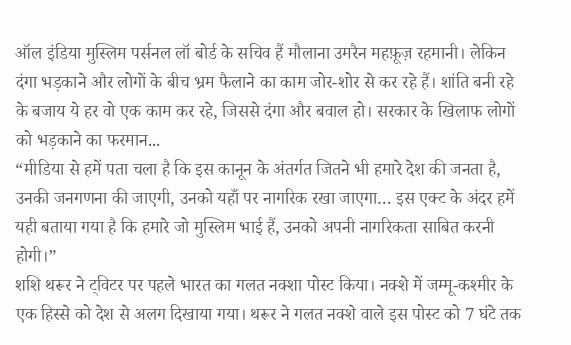ऑल इंडिया मुस्लिम पर्सनल लॉ बोर्ड के सचिव हैं मौलाना उमरैन महफ़ूज़ रहमानी। लेकिन दंगा भड़काने और लोगों के बीच भ्रम फैलाने का काम जोर-शोर से कर रहे हैं। शांति बनी रहे के बजाय ये हर वो एक काम कर रहे, जिससे दंगा और बवाल हो। सरकार के खिलाफ लोगों को भड़काने का फरमान...
“मीडिया से हमें पता चला है कि इस कानून के अंतर्गत जितने भी हमारे देश की जनता है, उनकी जनगणना की जाएगी, उनको यहाँ पर नागरिक रखा जाएगा… इस एक्ट के अंदर हमें यही बताया गया है कि हमारे जो मुस्लिम भाई हैं, उनको अपनी नागरिकता साबित करनी होगी।”
शशि थरूर ने ट्विटर पर पहले भारत का गलत नक्शा पोस्ट किया। नक्शे में जम्मू-कश्मीर के एक हिस्से को देश से अलग दिखाया गया। थरूर ने गलत नक्शे वाले इस पोस्ट को 7 घंटे तक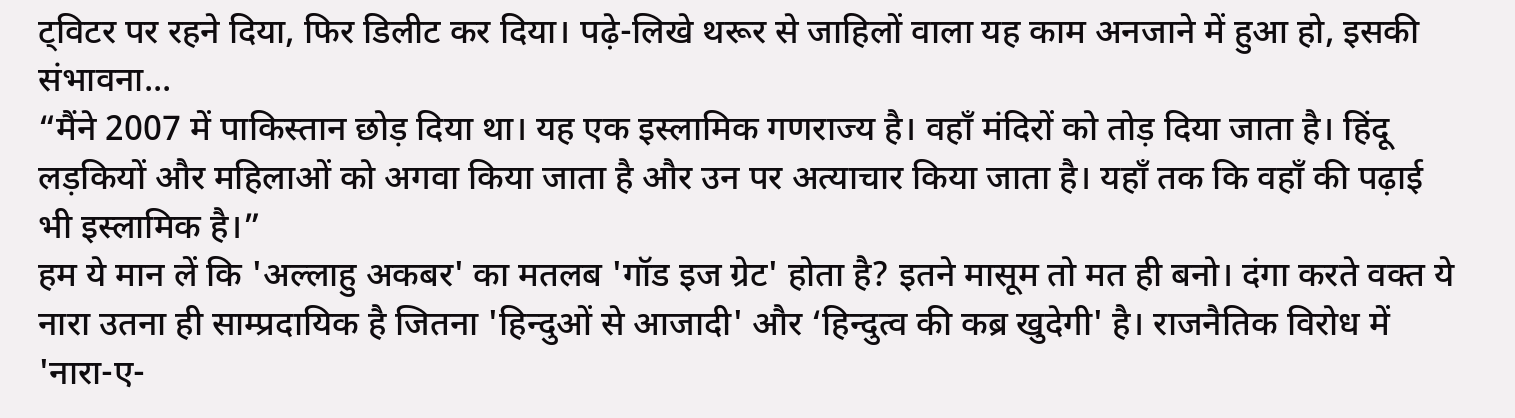ट्विटर पर रहने दिया, फिर डिलीट कर दिया। पढ़े-लिखे थरूर से जाहिलों वाला यह काम अनजाने में हुआ हो, इसकी संभावना...
“मैंने 2007 में पाकिस्तान छोड़ दिया था। यह एक इस्लामिक गणराज्य है। वहाँ मंदिरों को तोड़ दिया जाता है। हिंदू लड़कियों और महिलाओं को अगवा किया जाता है और उन पर अत्याचार किया जाता है। यहाँ तक कि वहाँ की पढ़ाई भी इस्लामिक है।”
हम ये मान लें कि 'अल्लाहु अकबर' का मतलब 'गॉड इज ग्रेट' होता है? इतने मासूम तो मत ही बनो। दंगा करते वक्त ये नारा उतना ही साम्प्रदायिक है जितना 'हिन्दुओं से आजादी' और ‘हिन्दुत्व की कब्र खुदेगी' है। राजनैतिक विरोध में 'नारा-ए-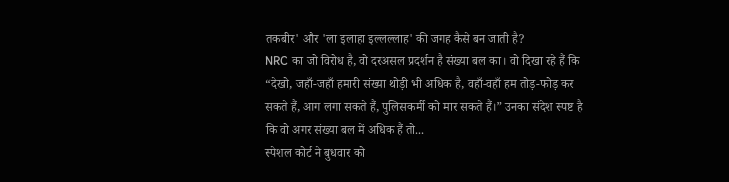तकबीर' और 'ला इलाहा इल्लल्लाह' की जगह कैसे बन जाती है?
NRC का जो विरोध है, वो दरअसल प्रदर्शन है संख्या बल का। वो दिखा रहे हैं कि “देखो, जहाँ-जहाँ हमारी संख्या थोड़ी भी अधिक है, वहाँ-वहाँ हम तोड़-फोड़ कर सकते हैं, आग लगा सकते हैं, पुलिसकर्मी को मार सकते हैं।” उनका संदेश स्पष्ट है कि वो अगर संख्या बल में अधिक हैं तो...
स्पेशल कोर्ट ने बुधवार को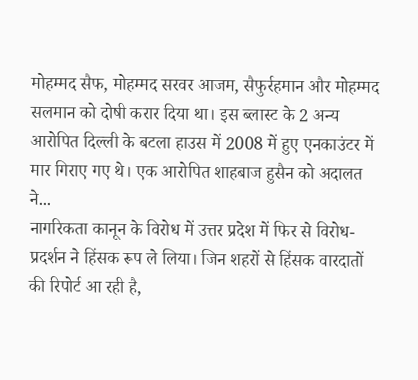मोहम्मद सैफ, मोहम्मद सरवर आजम, सैफुर्रहमान और मोहम्मद सलमान को दोषी करार दिया था। इस ब्लास्ट के 2 अन्य आरोपित दिल्ली के बटला हाउस में 2008 में हुए एनकाउंटर में मार गिराए गए थे। एक आरोपित शाहबाज हुसैन को अदालत ने...
नागरिकता कानून के विरोध में उत्तर प्रदेश में फिर से विरोध-प्रदर्शन ने हिंसक रूप ले लिया। जिन शहरों से हिंसक वारदातों की रिपोर्ट आ रही है,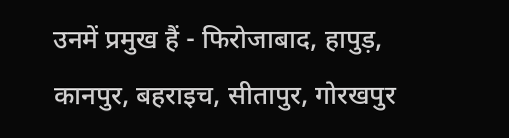उनमें प्रमुख हैं - फिरोजाबाद, हापुड़, कानपुर, बहराइच, सीतापुर, गोरखपुर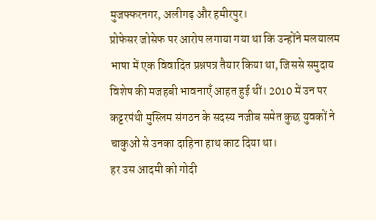मुजफ्फरनगर, अलीगढ़ और हमीरपुर।
प्रोफेसर जोसेफ पर आरोप लगाया गया था कि उन्होंने मलयालम भाषा में एक विवादित प्रश्नपत्र तैयार किया था, जिससे समुदाय विशेष की मजहबी भावनाएँ आहत हुई थीं। 2010 में उन पर कट्टरपंथी मुस्लिम संगठन के सदस्य नजीब समेत कुछ युवकों ने चाकुओं से उनका दाहिना हाथ काट दिया था।
हर उस आदमी को गोदी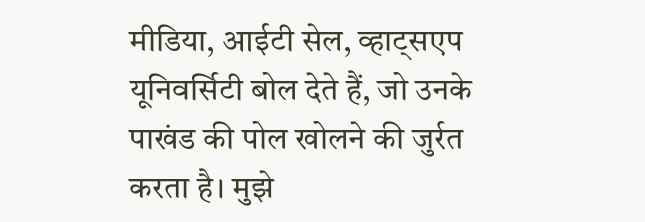मीडिया, आईटी सेल, व्हाट्सएप यूनिवर्सिटी बोल देते हैं, जो उनके पाखंड की पोल खोलने की जुर्रत करता है। मुझे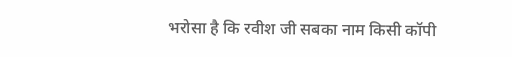भरोसा है कि रवीश जी सबका नाम किसी कॉपी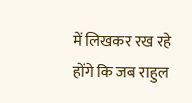में लिखकर रख रहे होंगे कि जब राहुल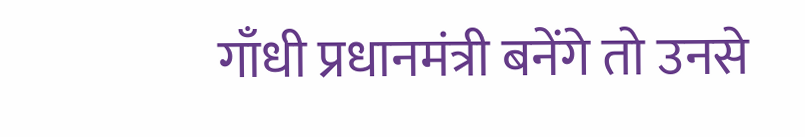गाँधी प्रधानमंत्री बनेंगे तो उनसे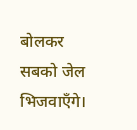बोलकर सबको जेल भिजवाएँगे।